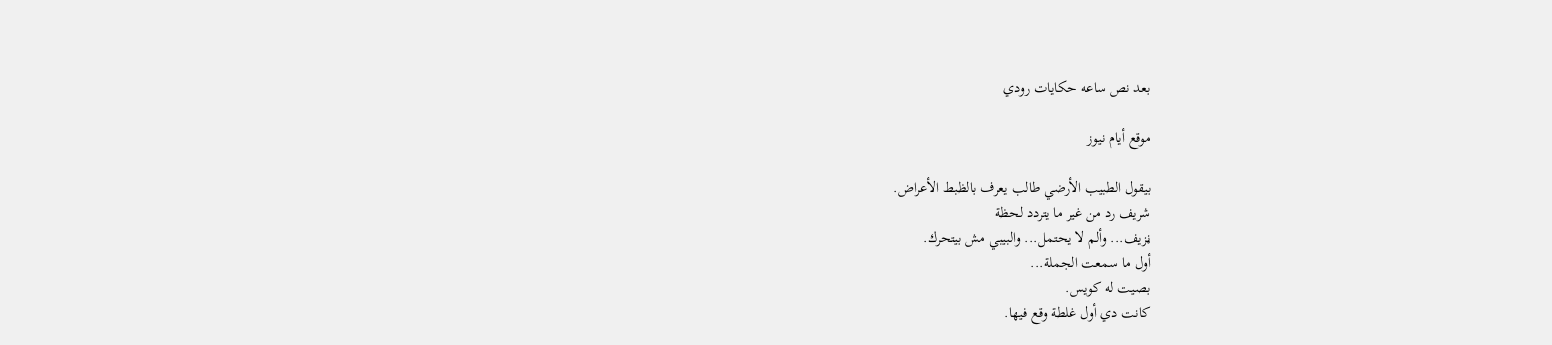بعد نص ساعه حكايات رودي

موقع أيام نيوز

بيقول الطبيب الأرضي طالب يعرف بالظبط الأعراض.
شريف رد من غير ما يتردد لحظة
ڼزيف... وألم لا يحتمل... والبيبي مش بيتحرك.
أول ما سمعت الجملة...
بصيت له كويس.
كانت دي أول غلطة وقع فيها.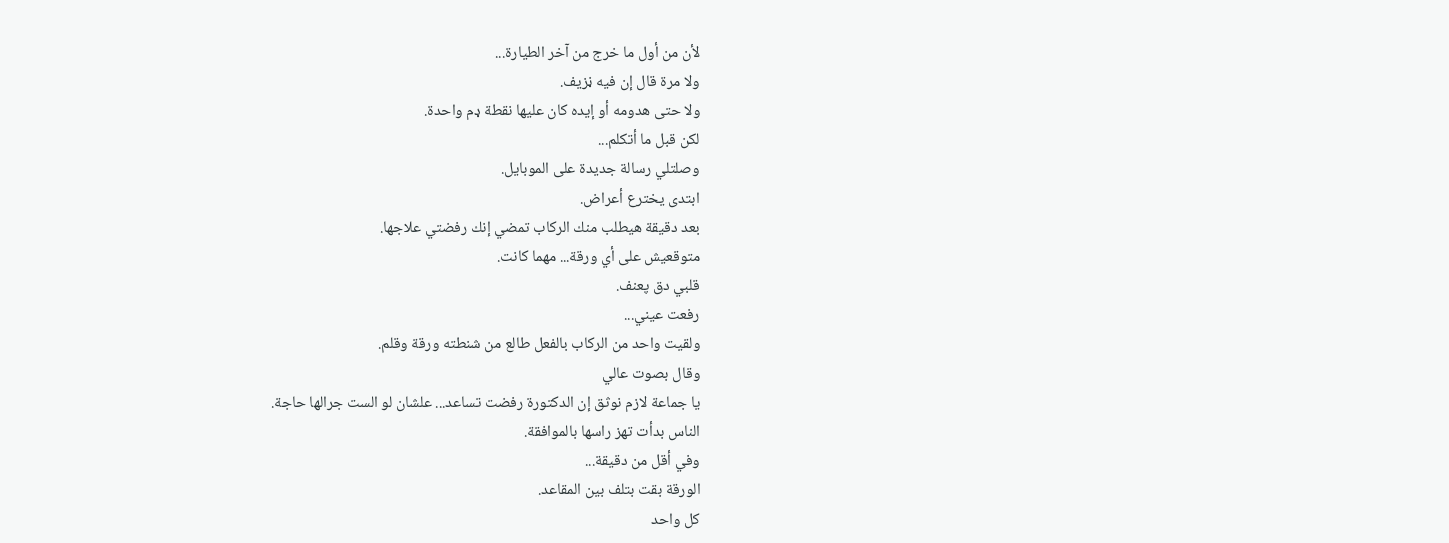لأن من أول ما خرج من آخر الطيارة...
ولا مرة قال إن فيه ڼزيف.
ولا حتى هدومه أو إيده كان عليها نقطة ډم واحدة.
لكن قبل ما أتكلم...
وصلتلي رسالة جديدة على الموبايل.
ابتدى يخترع أعراض.
بعد دقيقة هيطلب منك الركاب تمضي إنك رفضتي علاجها.
متوقعيش على أي ورقة... مهما كانت.
قلبي دق پعنف.
رفعت عيني...
ولقيت واحد من الركاب بالفعل طالع من شنطته ورقة وقلم.
وقال بصوت عالي
يا جماعة لازم نوثق إن الدكتورة رفضت تساعد... علشان لو الست جرالها حاجة.
الناس بدأت تهز راسها بالموافقة.
وفي أقل من دقيقة...
الورقة بقت بتلف بين المقاعد.
كل واحد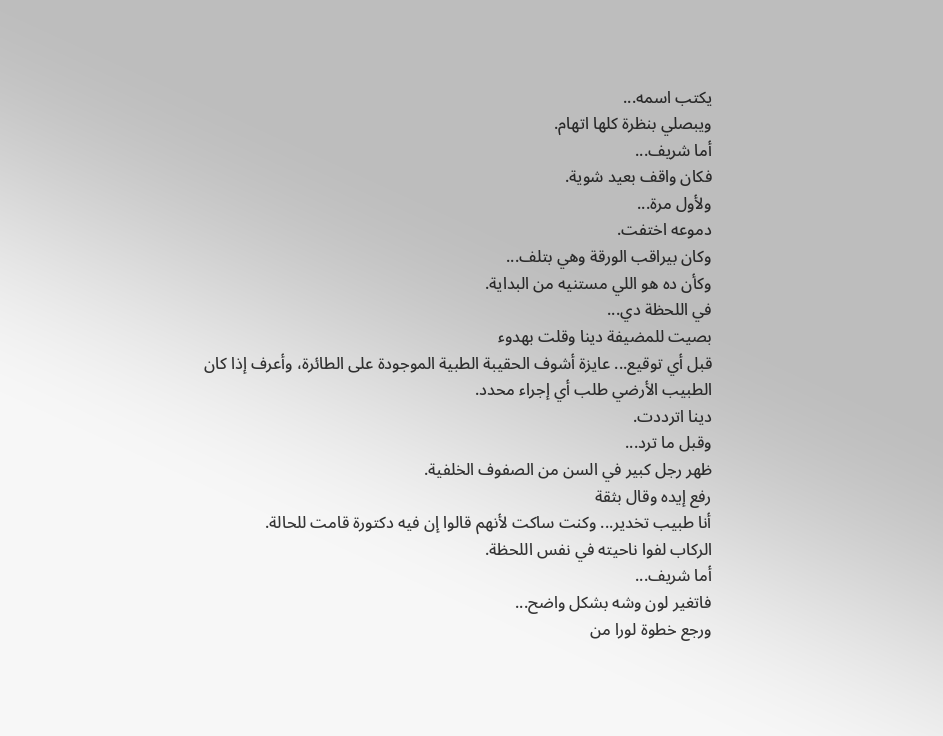يكتب اسمه...
ويبصلي بنظرة كلها اتهام.
أما شريف...
فكان واقف بعيد شوية.
ولأول مرة...
دموعه اختفت.
وكان بيراقب الورقة وهي بتلف...
وكأن ده هو اللي مستنيه من البداية.
في اللحظة دي...
بصيت للمضيفة دينا وقلت بهدوء
قبل أي توقيع... عايزة أشوف الحقيبة الطبية الموجودة على الطائرة، وأعرف إذا كان الطبيب الأرضي طلب أي إجراء محدد.
دينا اترددت.
وقبل ما ترد...
ظهر رجل كبير في السن من الصفوف الخلفية.
رفع إيده وقال بثقة
أنا طبيب تخدير... وكنت ساكت لأنهم قالوا إن فيه دكتورة قامت للحالة.
الركاب لفوا ناحيته في نفس اللحظة.
أما شريف...
فاتغير لون وشه بشكل واضح...
ورجع خطوة لورا من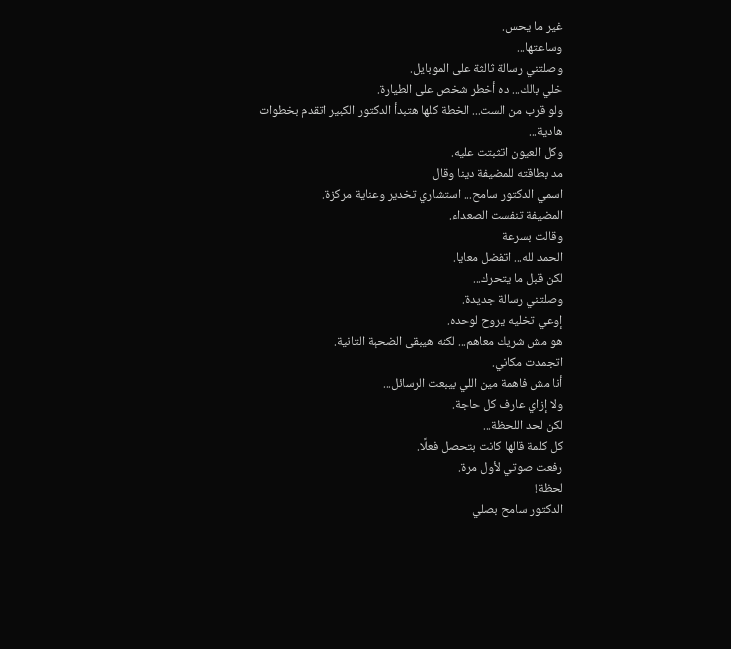غير ما يحس.
وساعتها...
وصلتني رسالة ثالثة على الموبايل.
خلي بالك... ده أخطر شخص على الطيارة.
ولو قرب من الست... الخطة كلها هتبدأ الدكتور الكبير اتقدم بخطوات هادية...
وكل العيون اتثبتت عليه.
مد بطاقته للمضيفة دينا وقال
اسمي الدكتور سامح... استشاري تخدير وعناية مركزة.
المضيفة تنفست الصعداء.
وقالت بسرعة
الحمد لله... اتفضل معايا.
لكن قبل ما يتحرك...
وصلتني رسالة جديدة.
إوعي تخليه يروح لوحده.
هو مش شريك معاهم... لكنه هيبقى الضحېة التانية.
اتجمدت مكاني.
أنا مش فاهمة مين اللي بيبعت الرسائل...
ولا إزاي عارف كل حاجة.
لكن لحد اللحظة...
كل كلمة قالها كانت بتحصل فعلًا.
رفعت صوتي لأول مرة.
لحظة!
الدكتور سامح بصلي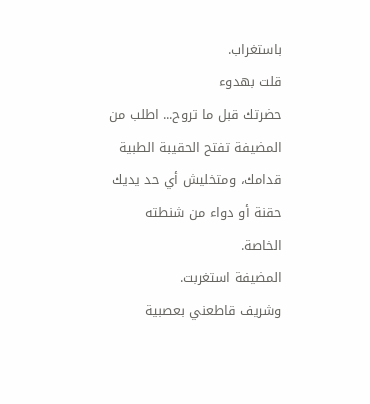باستغراب.
قلت بهدوء
حضرتك قبل ما تروح... اطلب من المضيفة تفتح الحقيبة الطبية قدامك، ومتخليش أي حد يديك حقنة أو دواء من شنطته الخاصة.
المضيفة استغربت.
وشريف قاطعني بعصبية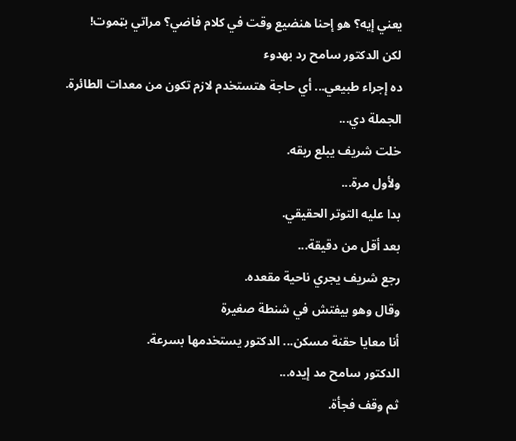يعني إيه؟ هو إحنا هنضيع وقت في كلام فاضي؟ مراتي بټموت!
لكن الدكتور سامح رد بهدوء
ده إجراء طبيعي... أي حاجة هتستخدم لازم تكون من معدات الطائرة.
الجملة دي...
خلت شريف يبلع ريقه.
ولأول مرة...
بدا عليه التوتر الحقيقي.
بعد أقل من دقيقة...
رجع شريف يجري ناحية مقعده.
وقال وهو بيفتش في شنطة صغيرة
أنا معايا حقنة مسكن... الدكتور يستخدمها بسرعة.
الدكتور سامح مد إيده...
ثم وقف فجأة.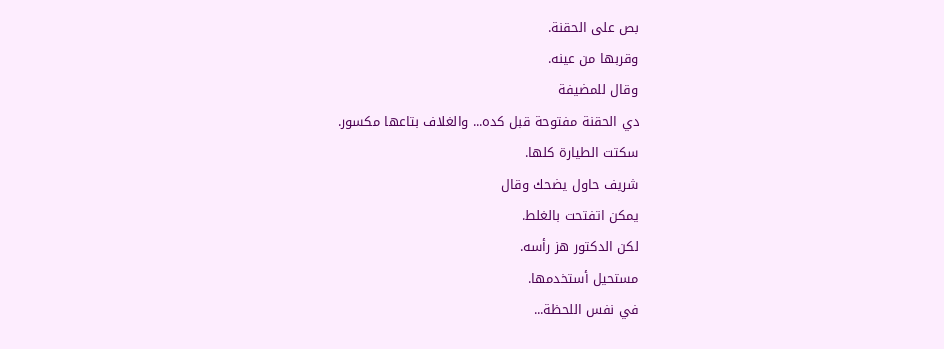بص على الحقنة.
وقربها من عينه.
وقال للمضيفة
دي الحقنة مفتوحة قبل كده... والغلاف بتاعها مكسور.
سكتت الطيارة كلها.
شريف حاول يضحك وقال
يمكن اتفتحت بالغلط.
لكن الدكتور هز رأسه.
مستحيل أستخدمها.
في نفس اللحظة...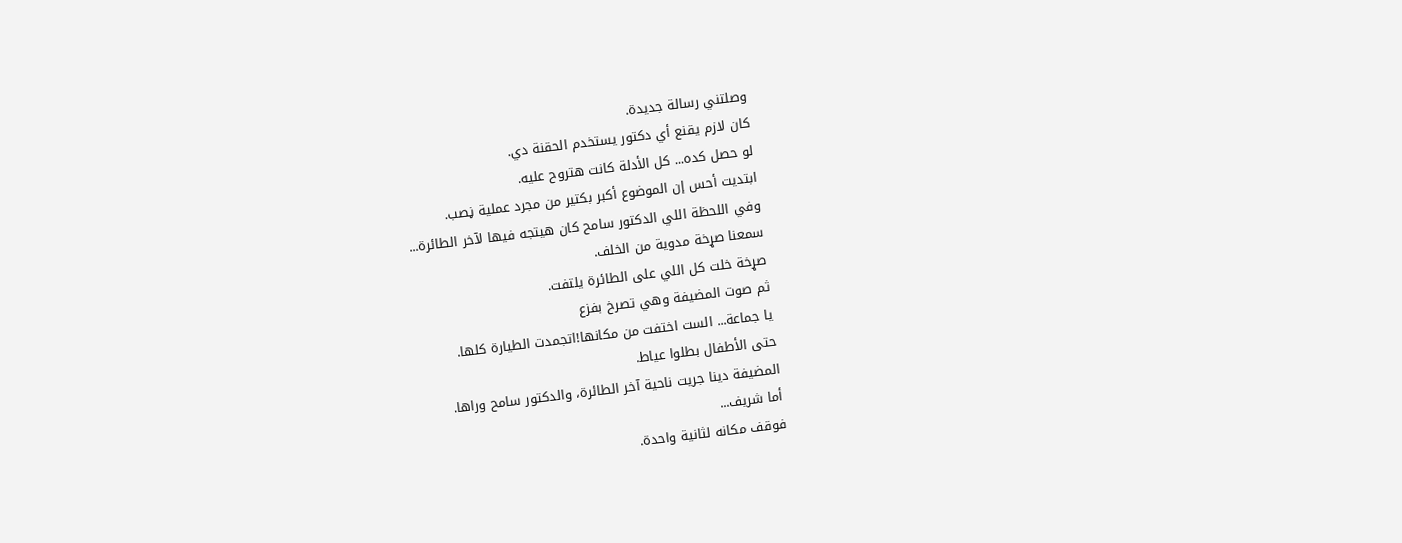وصلتني رسالة جديدة.
كان لازم يقنع أي دكتور يستخدم الحقنة دي.
لو حصل كده... كل الأدلة كانت هتروح عليه.
ابتديت أحس إن الموضوع أكبر بكتير من مجرد عملية ڼصب.
وفي اللحظة اللي الدكتور سامح كان هيتجه فيها لآخر الطائرة...
سمعنا صړخة مدوية من الخلف.
صړخة خلت كل اللي على الطائرة يلتفت.
ثم صوت المضيفة وهي تصرخ بفزع
يا جماعة... الست اختفت من مكانها!اتجمدت الطيارة كلها.
حتى الأطفال بطلوا عياط.
المضيفة دينا جريت ناحية آخر الطائرة، والدكتور سامح وراها.
أما شريف...
فوقف مكانه لثانية واحدة.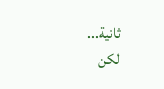ثانية...
لكن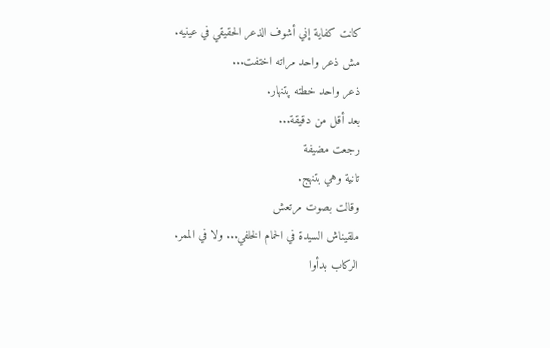كانت كفاية إني أشوف الذعر الحقيقي في عينيه.
مش ذعر واحد مراته اختفت...
ذعر واحد خطته پتنهار.
بعد أقل من دقيقة...
رجعت مضيفة
تانية وهي بتنهج.
وقالت بصوت مرتعش
ملقيناش السيدة في الحمام الخلفي... ولا في الممر.
الركاب بدأوا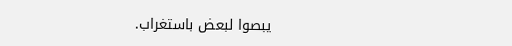يبصوا لبعض باستغراب.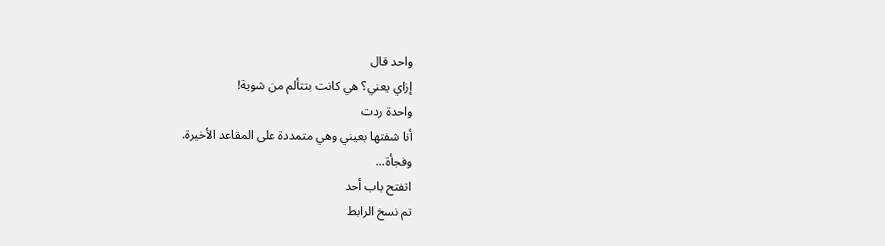واحد قال
إزاي يعني؟ هي كانت بتتألم من شوية!
واحدة ردت
أنا شفتها بعيني وهي متمددة على المقاعد الأخيرة.
وفجأة...
اتفتح باب أحد
تم نسخ الرابط